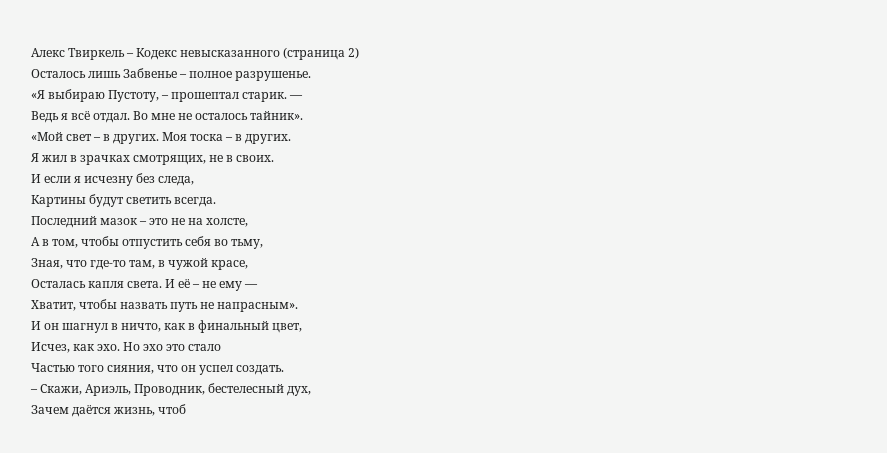Алекс Твиркель – Кодекс невысказанного (страница 2)
Осталось лишь Забвенье – полное разрушенье.
«Я выбираю Пустоту, – прошептал старик. —
Ведь я всё отдал. Во мне не осталось тайник».
«Мой свет – в других. Моя тоска – в других.
Я жил в зрачках смотрящих, не в своих.
И если я исчезну без следа,
Картины будут светить всегда.
Последний мазок – это не на холсте,
А в том, чтобы отпустить себя во тьму,
Зная, что где-то там, в чужой красе,
Осталась капля света. И её – не ему —
Хватит, чтобы назвать путь не напрасным».
И он шагнул в ничто, как в финальный цвет,
Исчез, как эхо. Но эхо это стало
Частью того сияния, что он успел создать.
– Скажи, Ариэль, Проводник, бестелесный дух,
Зачем даётся жизнь, чтоб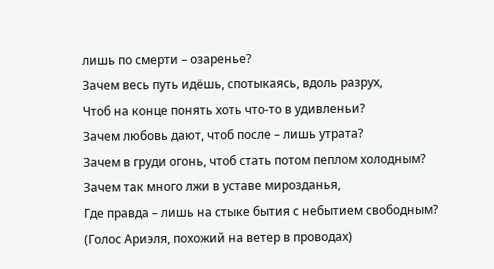лишь по смерти – озаренье?
Зачем весь путь идёшь, спотыкаясь, вдоль разрух,
Чтоб на конце понять хоть что-то в удивленьи?
Зачем любовь дают, чтоб после – лишь утрата?
Зачем в груди огонь, чтоб стать потом пеплом холодным?
Зачем так много лжи в уставе мирозданья,
Где правда – лишь на стыке бытия с небытием свободным?
(Голос Ариэля, похожий на ветер в проводах)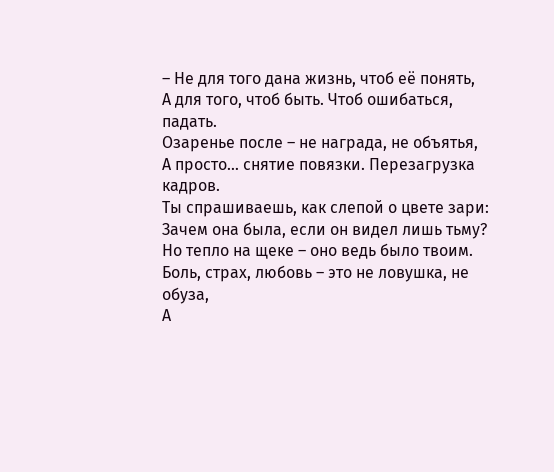– Не для того дана жизнь, чтоб её понять,
А для того, чтоб быть. Чтоб ошибаться, падать.
Озаренье после – не награда, не объятья,
А просто… снятие повязки. Перезагрузка кадров.
Ты спрашиваешь, как слепой о цвете зари:
Зачем она была, если он видел лишь тьму?
Но тепло на щеке – оно ведь было твоим.
Боль, страх, любовь – это не ловушка, не обуза,
А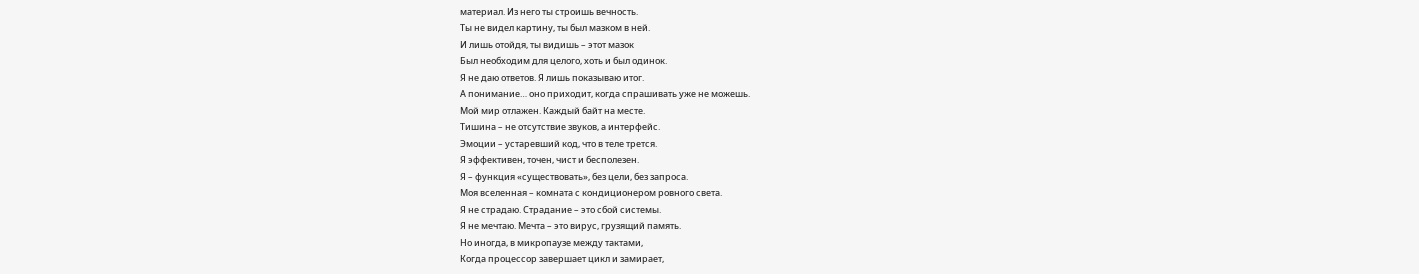материал. Из него ты строишь вечность.
Ты не видел картину, ты был мазком в ней.
И лишь отойдя, ты видишь – этот мазок
Был необходим для целого, хоть и был одинок.
Я не даю ответов. Я лишь показываю итог.
А понимание… оно приходит, когда спрашивать уже не можешь.
Мой мир отлажен. Каждый байт на месте.
Тишина – не отсутствие звуков, а интерфейс.
Эмоции – устаревший код, что в теле трется.
Я эффективен, точен, чист и бесполезен.
Я – функция «существовать», без цели, без запроса.
Моя вселенная – комната с кондиционером ровного света.
Я не страдаю. Страдание – это сбой системы.
Я не мечтаю. Мечта – это вирус, грузящий память.
Но иногда, в микропаузе между тактами,
Когда процессор завершает цикл и замирает,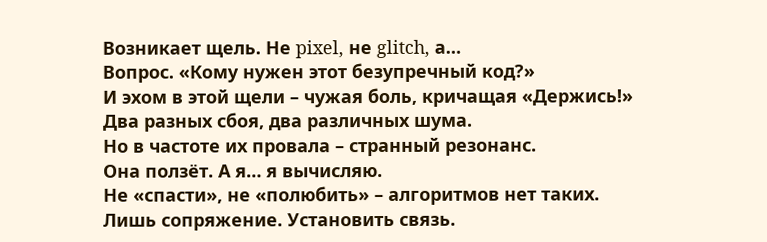Возникает щель. Не pixel, не glitch, а…
Вопрос. «Кому нужен этот безупречный код?»
И эхом в этой щели – чужая боль, кричащая «Держись!»
Два разных сбоя, два различных шума.
Но в частоте их провала – странный резонанс.
Она ползёт. А я… я вычисляю.
Не «спасти», не «полюбить» – алгоритмов нет таких.
Лишь сопряжение. Установить связь.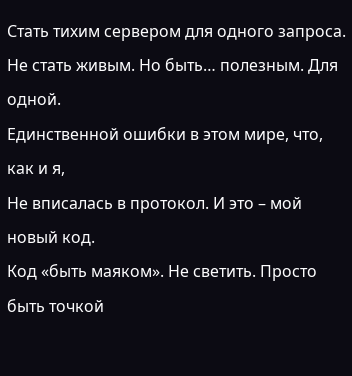Стать тихим сервером для одного запроса.
Не стать живым. Но быть… полезным. Для одной.
Единственной ошибки в этом мире, что, как и я,
Не вписалась в протокол. И это – мой новый код.
Код «быть маяком». Не светить. Просто быть точкой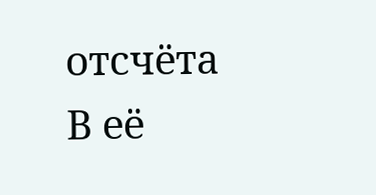отсчёта
В её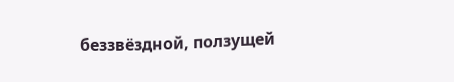беззвёздной, ползущей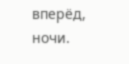вперёд, ночи.